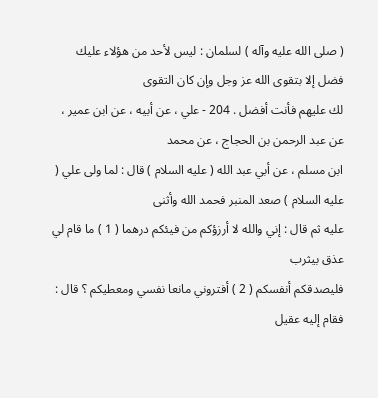( صلى الله عليه وآله ) لسلمان : ليس لأحد من هؤلاء عليك فضل إلا بتقوى الله عز وجل وإن كان التقوى
لك عليهم فأنت أفضل . 204 - علي ، عن أبيه ، عن ابن عمير ، عن عبد الرحمن بن الحجاج ، عن محمد
ابن مسلم ، عن أبي عبد الله ( عليه السلام ) قال : لما ولى علي ( عليه السلام ) صعد المنبر فحمد الله وأثنى
عليه ثم قال : إني والله لا أرزؤكم من فيئكم درهما ( 1 ) ما قام لي عذق بيثرب
فليصدقكم أنفسكم ( 2 ) أفتروني مانعا نفسي ومعطيكم ؟ قال : فقام إليه عقيل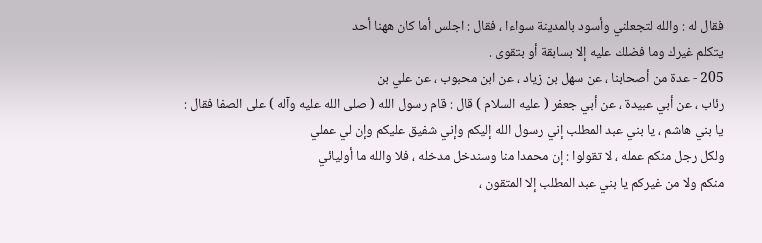فقال له : والله لتجعلني وأسود بالمدينة سواءا ، فقال : اجلس أما كان ههنا أحد
يتكلم غيرك وما فضلك عليه إلا بسابقة أو بتقوى .
205 - عدة من أصحابنا ، عن سهل بن زياد ، عن ابن محبوب ، عن علي بن
رئاب ، عن أبي عبيدة ، عن أبي جعفر ( عليه السلام ) قال : قام رسول الله ( صلى الله عليه وآله ) على الصفا فقال :
يا بني هاشم ، يا بني عبد المطلب إني رسول الله إليكم وإني شفيق عليكم وإن لي عملي
ولكل رجل منكم عمله ، لا تقولوا : إن محمدا منا وسندخل مدخله ، فلا والله ما أوليائي
منكم ولا من غيركم يا بني عبد المطلب إلا المتقون ،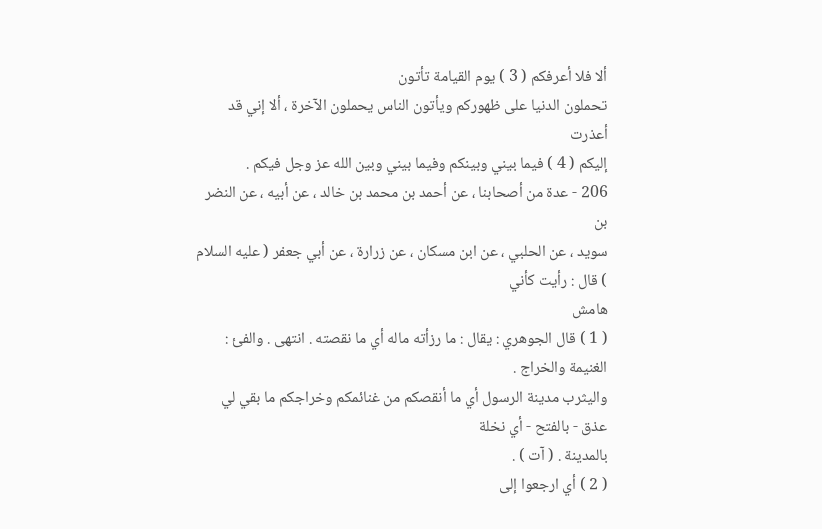ألا فلا أعرفكم ( 3 ) يوم القيامة تأتون
تحملون الدنيا على ظهوركم ويأتون الناس يحملون الآخرة ، ألا إني قد أعذرت
إليكم ( 4 ) فيما بيني وبينكم وفيما بيني وبين الله عز وجل فيكم .
206 - عدة من أصحابنا ، عن أحمد بن محمد بن خالد ، عن أبيه ، عن النضر بن
سويد ، عن الحلبي ، عن ابن مسكان ، عن زرارة ، عن أبي جعفر ( عليه السلام ) قال : رأيت كأني
هامش
( 1 ) قال الجوهري : يقال : ما رزأته ماله أي ما نقصته . انتهى . والفئ : الغنيمة والخراج .
واليثرب مدينة الرسول أي ما أنقصكم من غنائمكم وخراجكم ما بقي لي عذق - بالفتح - أي نخلة
بالمدينة . ( آت ) .
( 2 ) أي ارجعوا إلى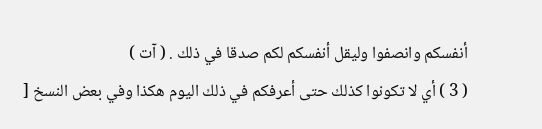أنفسكم وانصفوا وليقل أنفسكم لكم صدقا في ذلك . ( آت )
( 3 ) أي لا تكونوا كذلك حتى أعرفكم في ذلك اليوم هكذا وفي بعض النسخ [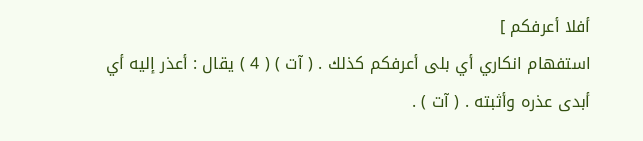أفلا أعرفكم ]
استفهام انكاري أي بلى أعرفكم كذلك . ( آت ) ( 4 ) يقال : أعذر إليه أي أبدى عذره وأثبته . ( آت ) .